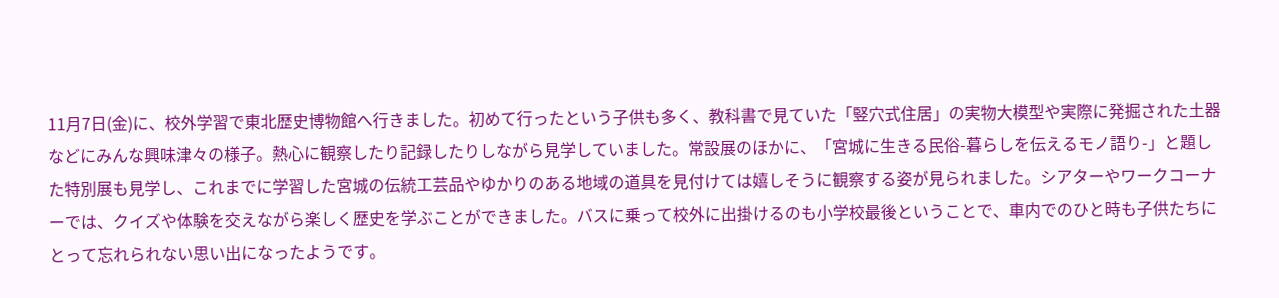11月7日(金)に、校外学習で東北歴史博物館へ行きました。初めて行ったという子供も多く、教科書で見ていた「竪穴式住居」の実物大模型や実際に発掘された土器などにみんな興味津々の様子。熱心に観察したり記録したりしながら見学していました。常設展のほかに、「宮城に生きる民俗-暮らしを伝えるモノ語り-」と題した特別展も見学し、これまでに学習した宮城の伝統工芸品やゆかりのある地域の道具を見付けては嬉しそうに観察する姿が見られました。シアターやワークコーナーでは、クイズや体験を交えながら楽しく歴史を学ぶことができました。バスに乗って校外に出掛けるのも小学校最後ということで、車内でのひと時も子供たちにとって忘れられない思い出になったようです。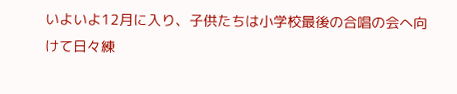いよいよ12月に入り、子供たちは小学校最後の合唱の会へ向けて日々練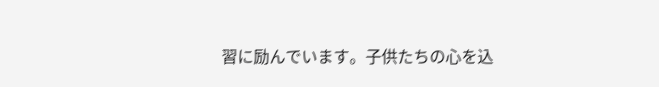習に励んでいます。子供たちの心を込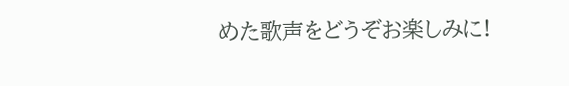めた歌声をどうぞお楽しみに!